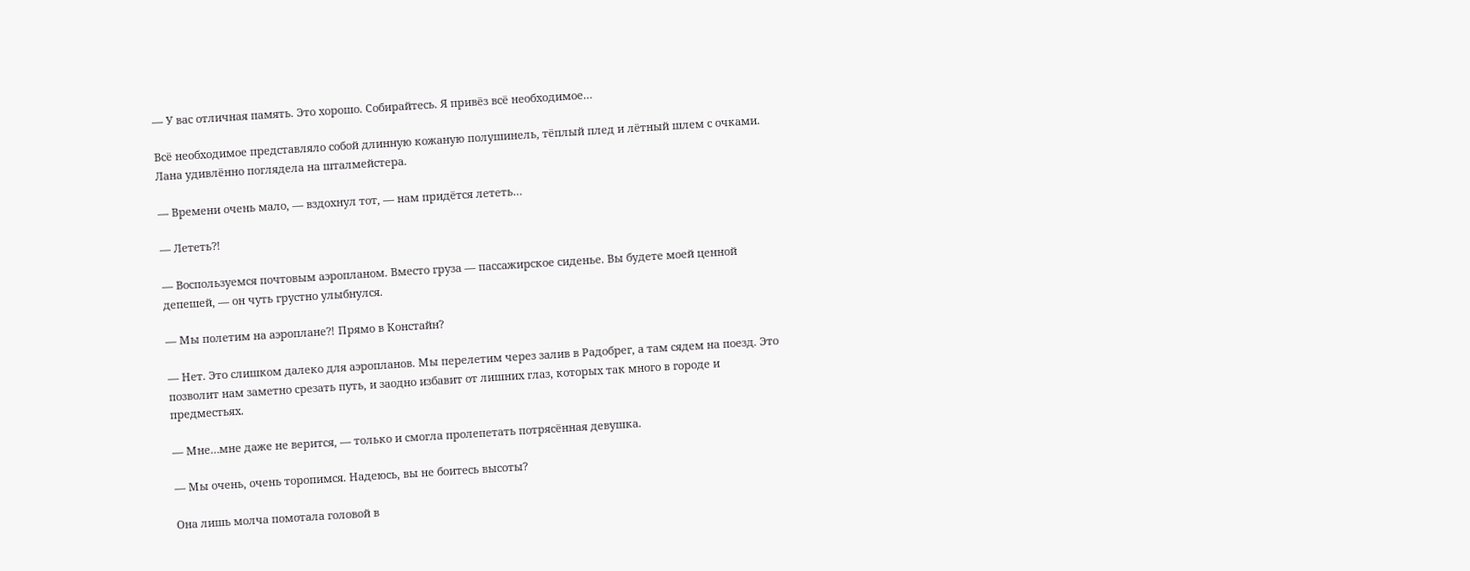— У вас отличная память. Это хорошо. Собирайтесь. Я привёз всё необходимое…

Всё необходимое представляло собой длинную кожаную полушинель, тёплый плед и лётный шлем с очками. Лана удивлённо поглядела на шталмейстера.

— Времени очень мало, — вздохнул тот, — нам придётся лететь…

— Лететь?!

— Воспользуемся почтовым аэропланом. Вместо груза — пассажирское сиденье. Вы будете моей ценной депешей, — он чуть грустно улыбнулся.

— Мы полетим на аэроплане?! Прямо в Констайн?

— Нет. Это слишком далеко для аэропланов. Мы перелетим через залив в Радобрег, а там сядем на поезд. Это позволит нам заметно срезать путь, и заодно избавит от лишних глаз, которых так много в городе и предместьях.

— Мне…мне даже не верится, — только и смогла пролепетать потрясённая девушка.

— Мы очень, очень торопимся. Надеюсь, вы не боитесь высоты?

Она лишь молча помотала головой в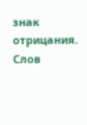знак отрицания. Слов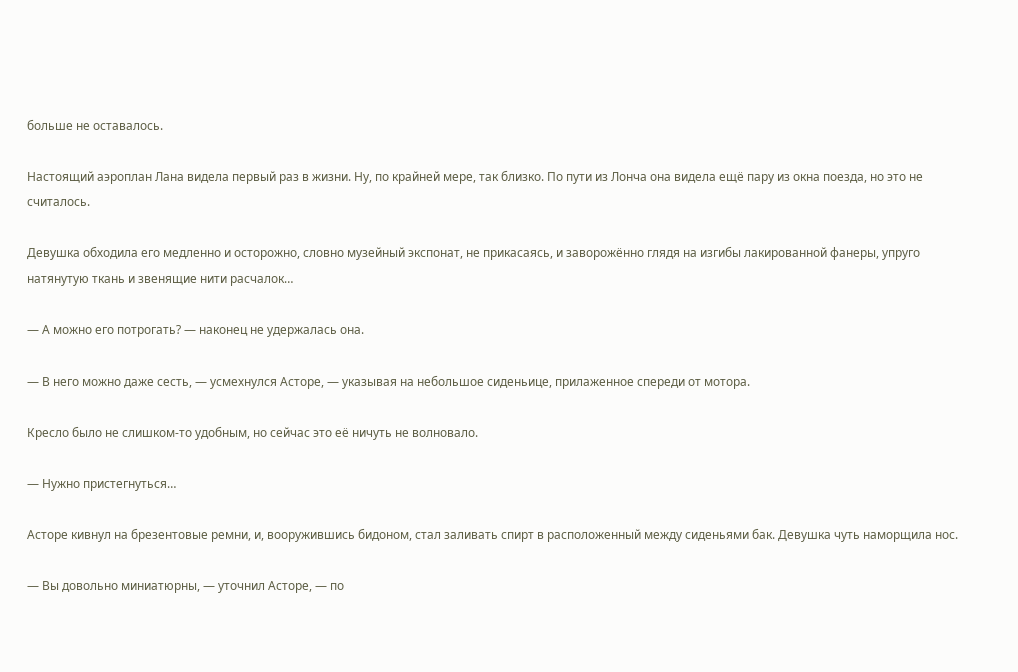больше не оставалось.

Настоящий аэроплан Лана видела первый раз в жизни. Ну, по крайней мере, так близко. По пути из Лонча она видела ещё пару из окна поезда, но это не считалось.

Девушка обходила его медленно и осторожно, словно музейный экспонат, не прикасаясь, и заворожённо глядя на изгибы лакированной фанеры, упруго натянутую ткань и звенящие нити расчалок…

— А можно его потрогать? — наконец не удержалась она.

— В него можно даже сесть, — усмехнулся Асторе, — указывая на небольшое сиденьице, прилаженное спереди от мотора.

Кресло было не слишком-то удобным, но сейчас это её ничуть не волновало.

— Нужно пристегнуться…

Асторе кивнул на брезентовые ремни, и, вооружившись бидоном, стал заливать спирт в расположенный между сиденьями бак. Девушка чуть наморщила нос.

— Вы довольно миниатюрны, — уточнил Асторе, — по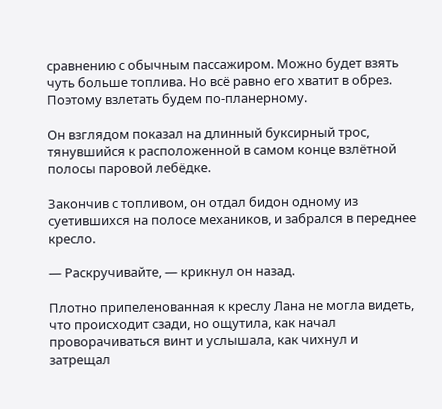сравнению с обычным пассажиром. Можно будет взять чуть больше топлива. Но всё равно его хватит в обрез. Поэтому взлетать будем по-планерному.

Он взглядом показал на длинный буксирный трос, тянувшийся к расположенной в самом конце взлётной полосы паровой лебёдке.

Закончив с топливом, он отдал бидон одному из суетившихся на полосе механиков, и забрался в переднее кресло.

— Раскручивайте, — крикнул он назад.

Плотно припеленованная к креслу Лана не могла видеть, что происходит сзади, но ощутила, как начал проворачиваться винт и услышала, как чихнул и затрещал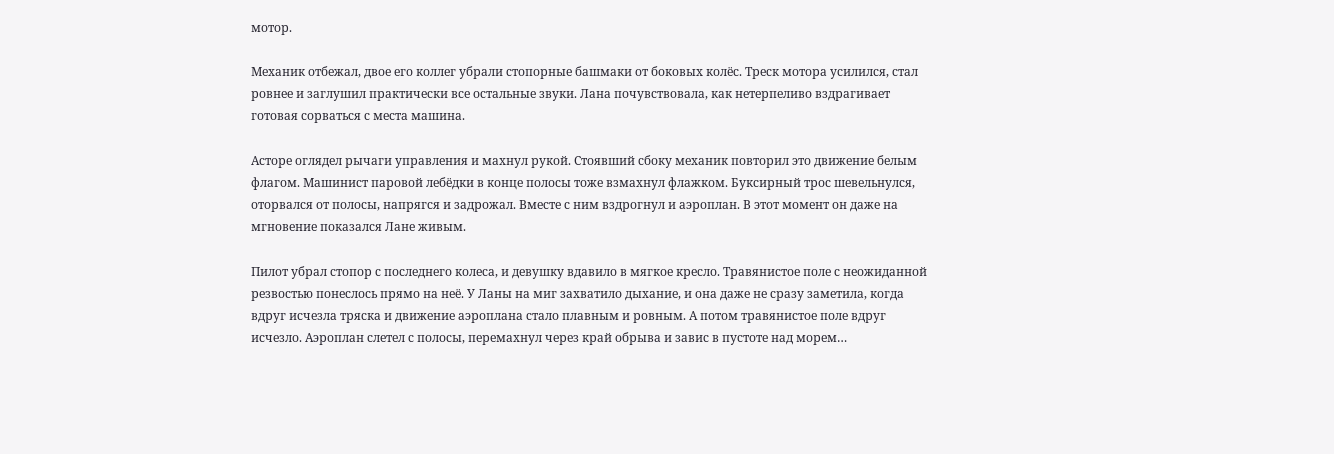мотор.

Механик отбежал, двое его коллег убрали стопорные башмаки от боковых колёс. Треск мотора усилился, стал ровнее и заглушил практически все остальные звуки. Лана почувствовала, как нетерпеливо вздрагивает готовая сорваться с места машина.

Асторе оглядел рычаги управления и махнул рукой. Стоявший сбоку механик повторил это движение белым флагом. Машинист паровой лебёдки в конце полосы тоже взмахнул флажком. Буксирный трос шевельнулся, оторвался от полосы, напрягся и задрожал. Вместе с ним вздрогнул и аэроплан. В этот момент он даже на мгновение показался Лане живым.

Пилот убрал стопор с последнего колеса, и девушку вдавило в мягкое кресло. Травянистое поле с неожиданной резвостью понеслось прямо на неё. У Ланы на миг захватило дыхание, и она даже не сразу заметила, когда вдруг исчезла тряска и движение аэроплана стало плавным и ровным. А потом травянистое поле вдруг исчезло. Аэроплан слетел с полосы, перемахнул через край обрыва и завис в пустоте над морем…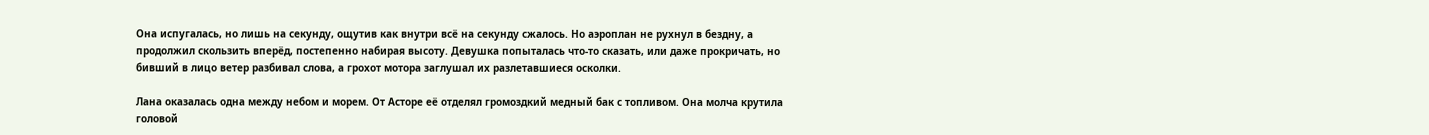Она испугалась, но лишь на секунду, ощутив как внутри всё на секунду сжалось. Но аэроплан не рухнул в бездну, а продолжил скользить вперёд, постепенно набирая высоту. Девушка попыталась что-то сказать, или даже прокричать, но бивший в лицо ветер разбивал слова, а грохот мотора заглушал их разлетавшиеся осколки.

Лана оказалась одна между небом и морем. От Асторе её отделял громоздкий медный бак с топливом. Она молча крутила головой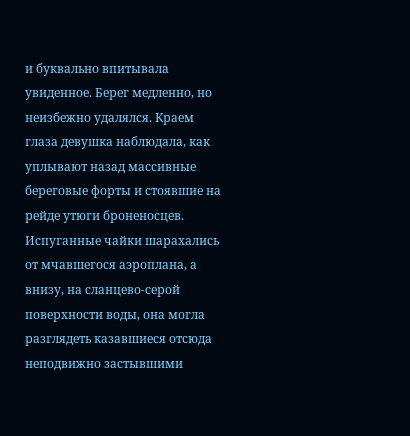и буквально впитывала увиденное. Берег медленно, но неизбежно удалялся. Краем глаза девушка наблюдала, как уплывают назад массивные береговые форты и стоявшие на рейде утюги броненосцев. Испуганные чайки шарахались от мчавшегося аэроплана, а внизу, на сланцево-серой поверхности воды, она могла разглядеть казавшиеся отсюда неподвижно застывшими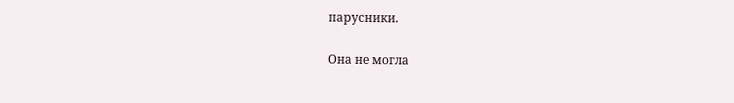парусники.

Она не могла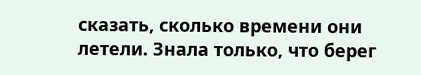сказать, сколько времени они летели. Знала только, что берег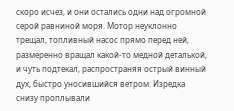скоро исчез, и они остались одни над огромной серой равниной моря. Мотор неуклонно трещал, топливный насос прямо перед ней, размеренно вращал какой-то медной деталькой, и чуть подтекал, распространяя острый винный дух, быстро уносившийся ветром. Изредка снизу проплывали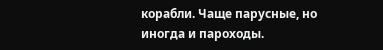корабли. Чаще парусные, но иногда и пароходы.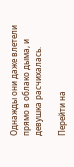Однажды они даже влетели прямо в облако дыма, и девушка расчихалась.

Перейти на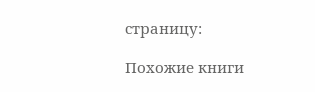страницу:

Похожие книги